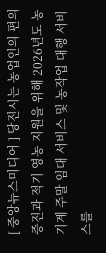[ 중앙뉴스미디어 ] 당진시는 농업인의 편의 증진과 적기 영농 지원을 위해 2026년도 농기계 주말 임대 서비스 및 농작업 대행 서비스를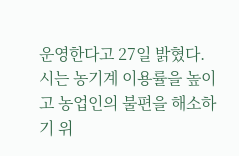운영한다고 27일 밝혔다.
시는 농기계 이용률을 높이고 농업인의 불편을 해소하기 위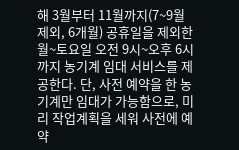해 3월부터 11월까지(7~9월 제외, 6개월) 공휴일을 제외한 월~토요일 오전 9시~오후 6시까지 농기계 임대 서비스를 제공한다. 단, 사전 예약을 한 농기계만 임대가 가능함으로, 미리 작업계획을 세워 사전에 예약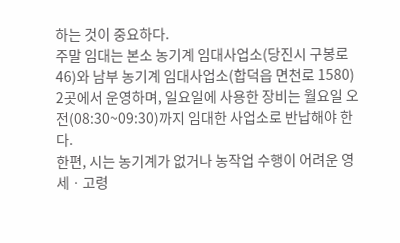하는 것이 중요하다.
주말 임대는 본소 농기계 임대사업소(당진시 구봉로 46)와 남부 농기계 임대사업소(합덕읍 면천로 1580) 2곳에서 운영하며, 일요일에 사용한 장비는 월요일 오전(08:30~09:30)까지 임대한 사업소로 반납해야 한다.
한편, 시는 농기계가 없거나 농작업 수행이 어려운 영세ㆍ고령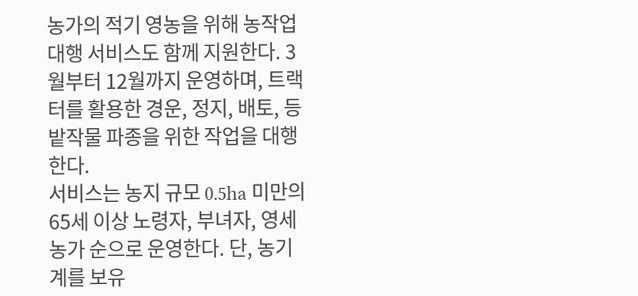농가의 적기 영농을 위해 농작업 대행 서비스도 함께 지원한다. 3월부터 12월까지 운영하며, 트랙터를 활용한 경운, 정지, 배토, 등 밭작물 파종을 위한 작업을 대행한다.
서비스는 농지 규모 0.5ha 미만의 65세 이상 노령자, 부녀자, 영세농가 순으로 운영한다. 단, 농기계를 보유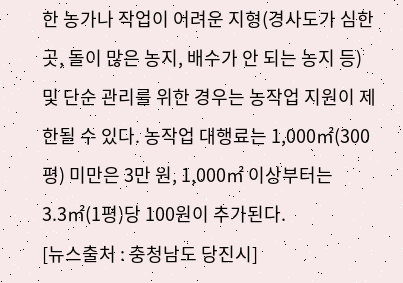한 농가나 작업이 어려운 지형(경사도가 심한 곳, 돌이 많은 농지, 배수가 안 되는 농지 등) 및 단순 관리를 위한 경우는 농작업 지원이 제한될 수 있다. 농작업 대행료는 1,000㎡(300평) 미만은 3만 원, 1,000㎡ 이상부터는 3.3㎡(1평)당 100원이 추가된다.
[뉴스출처 : 충청남도 당진시]